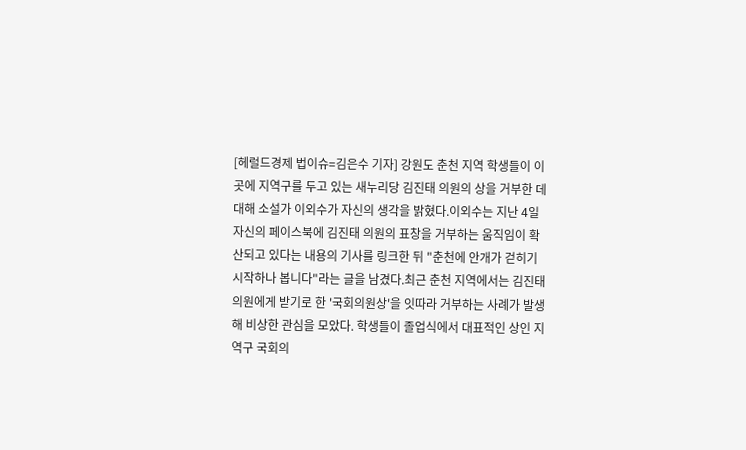[헤럴드경제 법이슈=김은수 기자] 강원도 춘천 지역 학생들이 이곳에 지역구를 두고 있는 새누리당 김진태 의원의 상을 거부한 데 대해 소설가 이외수가 자신의 생각을 밝혔다.이외수는 지난 4일 자신의 페이스북에 김진태 의원의 표창을 거부하는 움직임이 확산되고 있다는 내용의 기사를 링크한 뒤 "춘천에 안개가 걷히기 시작하나 봅니다"라는 글을 남겼다.최근 춘천 지역에서는 김진태 의원에게 받기로 한 '국회의원상'을 잇따라 거부하는 사례가 발생해 비상한 관심을 모았다. 학생들이 졸업식에서 대표적인 상인 지역구 국회의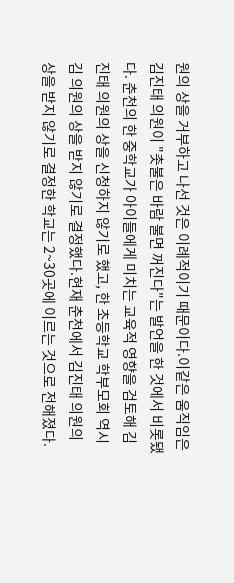원의 상을 거부하고 나선 것은 이례적이기 때문이다.이같은 움직임은 김진태 의원이 "촛불은 바람 불면 꺼진다"는 발언을 한 것에서 비롯됐다. 춘천의 한 중학교가 아이들에게 미치는 교육적 영향을 검토해 김진태 의원의 상을 신청하지 않기로 했고, 한 초등학교 학부모회 역시 김 의원의 상을 받지 않기로 결정했다.현재 춘천에서 김진태 의원의 상을 받지 않기로 결정한 학교는 2~30곳에 이르는 것으로 전해졌다.